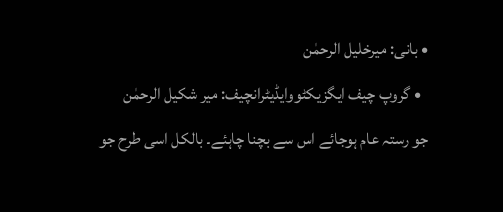• بانی: میرخلیل الرحمٰن
  • گروپ چیف ایگزیکٹووایڈیٹرانچیف: میر شکیل الرحمٰن
جو رستہ عام ہوجائے اس سے بچنا چاہئے۔ بالکل اسی طرح جو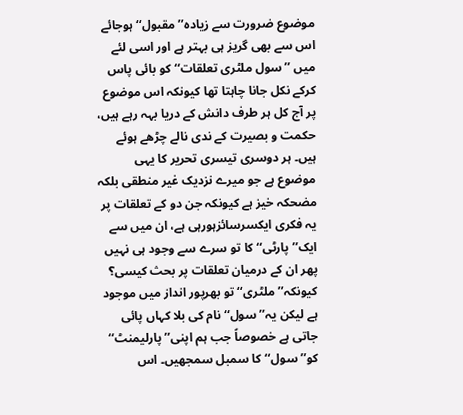موضوع ضرورت سے زیادہ’’مقبول‘‘ ہوجائے اس سے بھی گریز ہی بہتر ہے اور اسی لئے میں ’’سول ملٹری تعلقات‘‘ کو بائی پاس کرکے نکل جانا چاہتا تھا کیونکہ اس موضوع پر آج کل ہر طرف دانش کے دریا بہہ رہے ہیں، حکمت و بصیرت کے ندی نالے چڑھے ہوئے ہیں۔ ہر دوسری تیسری تحریر کا یہی موضوع ہے جو میرے نزدیک غیر منطقی بلکہ مضحکہ خیز ہے کیونکہ جن دو کے تعلقات پر یہ فکری ایکسرسائزہورہی ہے، ان میں سے ایک’’پارٹی‘‘ کا تو سرے سے وجود ہی نہیں پھر ان کے درمیان تعلقات پر بحث کیسی؟ کیونکہ’’ملٹری‘‘ تو بھرپور انداز میں موجود ہے لیکن یہ’’سول‘‘نام کی بلا کہاں پائی جاتی ہے خصوصاً جب ہم اپنی’’پارلیمنٹ‘‘ کو’’سول‘‘کا سمبل سمجھیں۔ اس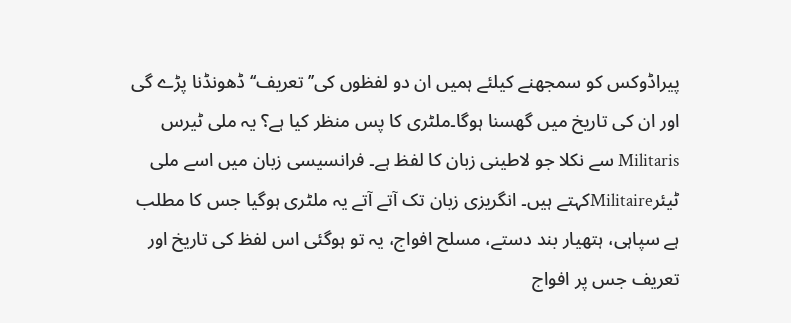پیراڈوکس کو سمجھنے کیلئے ہمیں ان دو لفظوں کی’’تعریف‘‘ ڈھونڈنا پڑے گی اور ان کی تاریخ میں گھسنا ہوگا۔ملٹری کا پس منظر کیا ہے؟ یہ ملی ٹیرس Militaris سے نکلا جو لاطینی زبان کا لفظ ہے۔ فرانسیسی زبان میں اسے ملی ٹیئرMilitaireکہتے ہیں۔ انگریزی زبان تک آتے آتے یہ ملٹری ہوگیا جس کا مطلب ہے سپاہی، ہتھیار بند دستے، مسلح افواج، یہ تو ہوگئی اس لفظ کی تاریخ اور تعریف جس پر افواج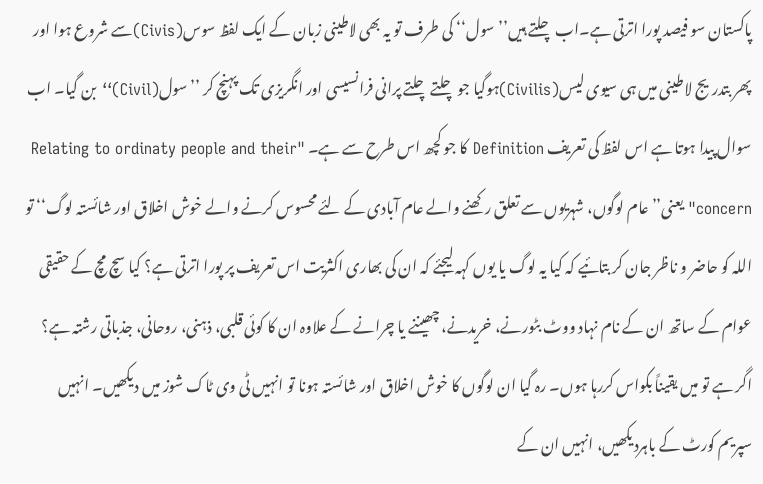پاکستان سو فیصد پورا اترتی ہے۔اب چلتے ہیں’’سول‘‘ کی طرف تو یہ بھی لاطینی زبان کے ایک لفظ سوس(Civis)سے شروع ہوا اور پھر بتدریج لاطینی میں ہی سیوی لیس(Civilis)ہوگیا جو چلتے چلتے پرانی فرانسیسی اور انگریزی تک پہنچ کر ’’سول(Civil)‘‘ بن گیا۔ اب سوال پیدا ہوتا ہے اس لفظ کی تعریف Definition کا جو کچھ اس طرح سے ہے۔ "Relating to ordinaty people and their concern"یعنی’’عام لوگوں، شہریوں سے تعلق رکھنے والے عام آبادی کے لئے محسوس کرنے والے خوش اخلاق اور شائستہ لوگ‘‘ تو اللہ کو حاضر و ناظر جان کر بتائیے کہ کیا یہ لوگ یا یوں کہہ لیجئے کہ ان کی بھاری اکثریت اس تعریف پر پورا اترتی ہے؟ کیا سچ مچ کے حقیقی عوام کے ساتھ ان کے نام نہاد ووٹ بٹورنے، خریدنے، چھیننے یا چرانے کے علاوہ ان کا کوئی قلبی، ذہنی، روحانی، جذباتی رشتہ ہے؟ اگر ہے تو میں یقیناً بکواس کررہا ہوں۔ رہ گیا ان لوگوں کا خوش اخلاق اور شائستہ ہونا تو انہیں ٹی وی ٹاک شوز میں دیکھیں۔ انہیں سپریم کورٹ کے باہردیکھیں، انہیں ان کے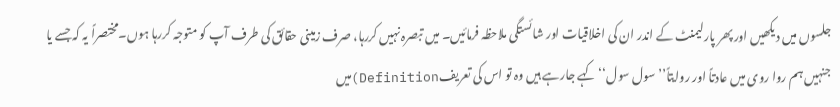جلسوں میں دیکھیں اور پھر پارلیمنٹ کے اندر ان کی اخلاقیات اور شائستگی ملاحظہ فرمائیں۔ میں تبصرہ نہیں کررہا، صرف زمینی حقائق کی طرف آپ کو متوجہ کررہا ہوں۔مختصراً یہ کہ جسے یا جنہیں ہم روا روی میں عادتاً اور روایتاً’’سول سول‘‘ کہے جارہے ہیں وہ تو اس کی تعریفDefinition)میں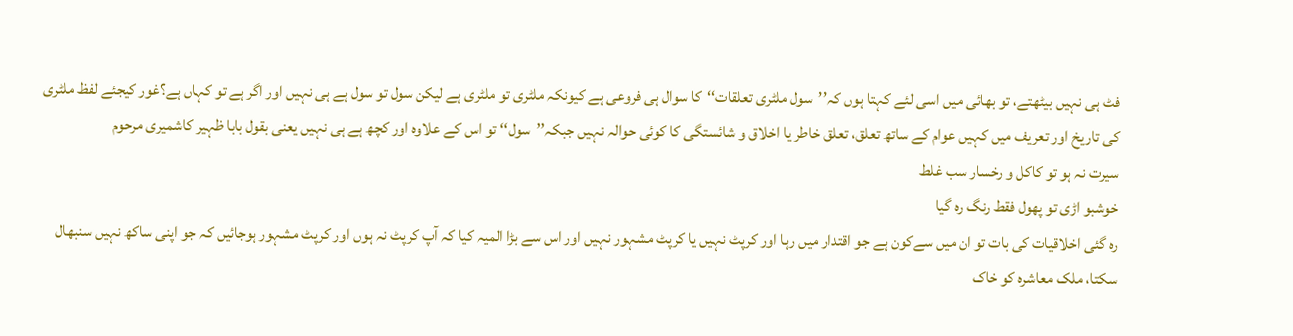فٹ ہی نہیں بیٹھتے، تو بھائی میں اسی لئے کہتا ہوں کہ’’سول ملٹری تعلقات‘‘کا سوال ہی فروعی ہے کیونکہ ملٹری تو ملٹری ہے لیکن سول تو سول ہے ہی نہیں اور اگر ہے تو کہاں ہے؟غور کیجئے لفظ ملٹری کی تاریخ اور تعریف میں کہیں عوام کے ساتھ تعلق، تعلق خاطر یا اخلاق و شائستگی کا کوئی حوالہ نہیں جبکہ’’سول‘‘ تو اس کے علاوہ اور کچھ ہے ہی نہیں یعنی بقول بابا ظہیر کاشمیری مرحوم
سیرت نہ ہو تو کاکل و رخسار سب غلط
خوشبو اڑی تو پھول فقط رنگ رہ گیا
رہ گئی اخلاقیات کی بات تو ان میں سےکون ہے جو اقتدار میں رہا اور کرپٹ نہیں یا کرپٹ مشہور نہیں اور اس سے بڑا المیہ کیا کہ آپ کرپٹ نہ ہوں اور کرپٹ مشہور ہوجائیں کہ جو اپنی ساکھ نہیں سنبھال سکتا، ملک معاشرہ کو خاک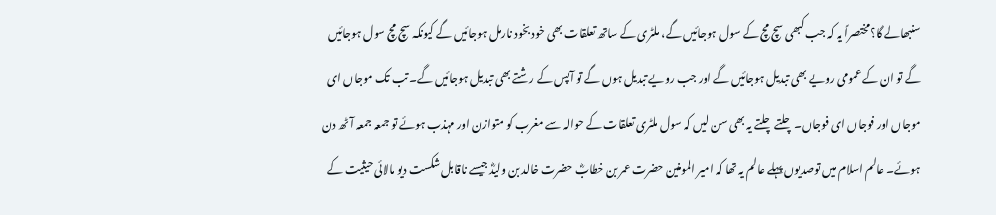سنبھالے گا؟مختصراً یہ کہ جب کبھی سچ مچ کے سول ہوجائیں گے، ملٹری کے ساتھ تعلقات بھی خود بخود نارمل ہوجائیں گے کیونکہ سچ مچ سول ہوجائیں گے تو ان کے عمومی رویے بھی تبدیل ہوجائیں گے اور جب رویے تبدیل ہوں گے تو آپس کے رشتے بھی تبدیل ہوجائیں گے۔ تب تک موجاں ای موجاں اور فوجاں ای فوجاں۔چلتے چلتے یہ بھی سن لیں کہ سول ملٹری تعلقات کے حوالہ سے مغرب کو متوازن اور مہذب ہوئے تو جمعہ جمعہ آٹھ دن ہوئے۔ عالم اسلام میں توصدیوں پہلے عالم یہ تھا کہ امیر المومنین حضرت عمر بن خطابؓ حضرت خالد بن ولیدؓ جیسے ناقابل شکست دیو مالائی حیثیت کے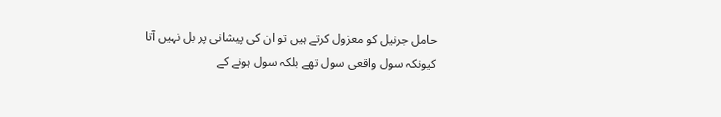حامل جرنیل کو معزول کرتے ہیں تو ان کی پیشانی پر بل نہیں آتا کیونکہ سول واقعی سول تھے بلکہ سول ہونے کے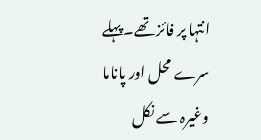انتہا پر فائز تھے۔پہلے سرے محل اور پاناما وغیرہ سے نکل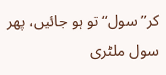کر’’سول‘‘ تو ہو جائیں، پھر سول ملٹری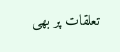تعلقات پر بھی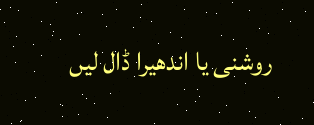روشنی یا اندھیرا ڈال لیں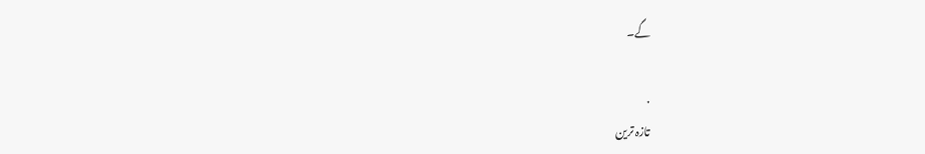گے۔

.
تازہ ترین